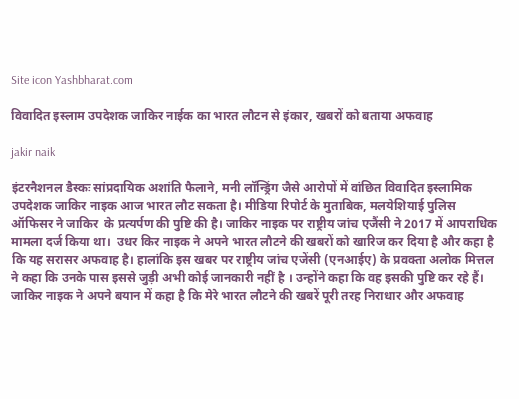Site icon Yashbharat.com

विवादित इस्लाम उपदेशक जाकिर नाईक का भारत लौटन से इंकार, खबरों को बताया अफवाह

jakir naik

इंटरनैशनल डैस्कः सांप्रदायिक अशांति फैलाने, मनी लॉन्ड्रिंग जैसे आरोपों में वांछित विवादित इस्लामिक उपदेशक जाकिर नाइक आज भारत लौट सकता है। मीडिया रिपोर्ट के मुताबिक, मलयेशियाई पुलिस ऑफिसर ने जाकिर  के प्रत्यर्पण की पुष्टि की है। जाकिर नाइक पर राष्ट्रीय जांच एजैंसी ने 2017 में आपराधिक मामला दर्ज किया था।  उधर किर नाइक ने अपने भारत लौटने की खबरों को खारिज कर दिया है और कहा है कि यह सरासर अफवाह है। हालांकि इस खबर पर राष्ट्रीय जांच एजेंसी (एनआईए) के प्रवक्ता अलोक मित्तल ने कहा कि उनके पास इससे जुड़ी अभी कोई जानकारी नहीं है । उन्होंने कहा कि वह इसकी पुष्टि कर रहे हैं। जाकिर नाइक ने अपने बयान में कहा है कि मेरे भारत लौटने की खबरें पूरी तरह निराधार और अफवाह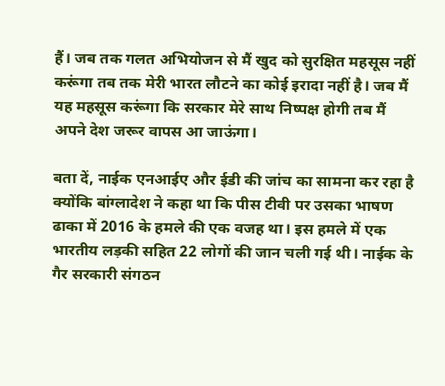हैं। जब तक गलत अभियोजन से मैं खुद को सुरक्षित महसूस नहीं करूंगा तब तक मेरी भारत लौटने का कोई इरादा नहीं है। जब मैं यह महसूस करूंगा कि सरकार मेरे साथ निष्पक्ष होगी तब मैं अपने देश जरूर वापस आ जाऊंगा।

बता दें, नाईक एनआईए और ईडी की जांच का सामना कर रहा है क्योंकि बांग्लादेश ने कहा था कि पीस टीवी पर उसका भाषण ढाका में 2016 के हमले की एक वजह था। इस हमले में एक भारतीय लड़की सहित 22 लोगों की जान चली गई थी। नाईक के गैर सरकारी संगठन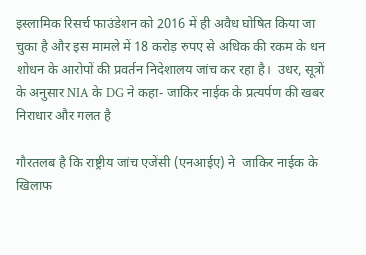इस्लामिक रिसर्च फाउंडेशन को 2016 में ही अवैध घोषित किया जा चुका है और इस मामले में 18 करोड़ रुपए से अधिक की रकम के धन शोधन के आरोपों की प्रवर्तन निदेशालय जांच कर रहा है।  उधर, सूत्रों के अनुसार NIA के DG ने कहा- जाकिर नाईक के प्रत्यर्पण की खबर निराधार और गलत है

गौरतलब है कि राष्ट्रीय जांच एजेंसी (एनआईए) ने  जाकिर नाईक के खिलाफ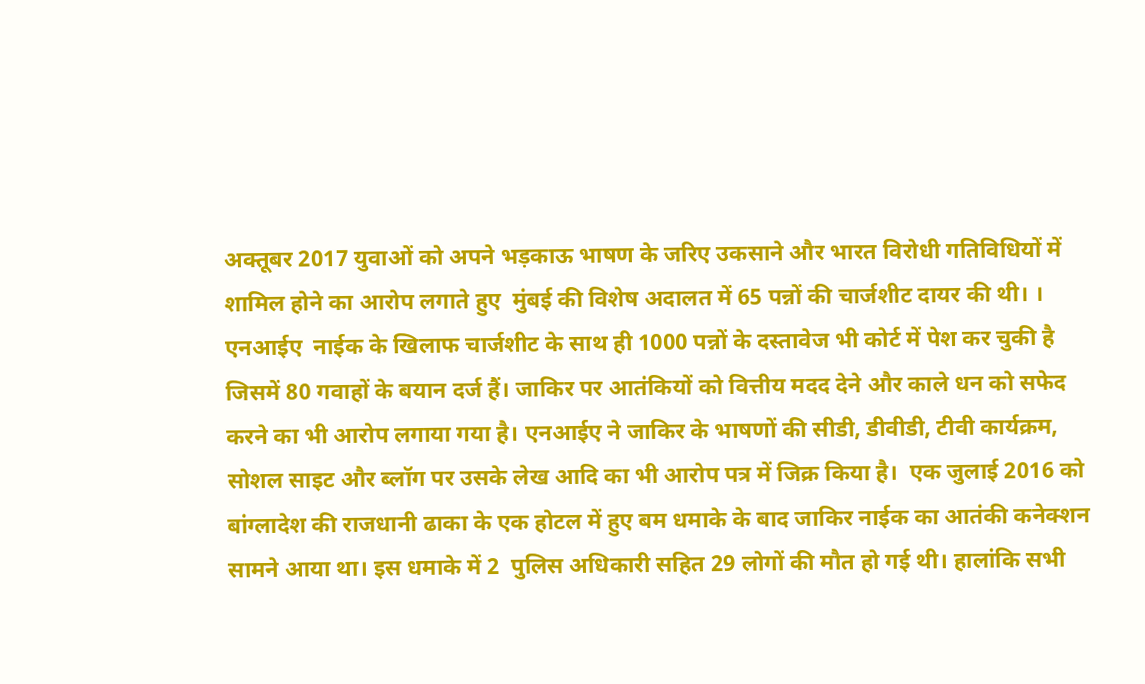अक्तूबर 2017 युवाओं को अपने भड़काऊ भाषण के जरिए उकसाने और भारत विरोधी गतिविधियों में शामिल होने का आरोप लगाते हुए  मुंबई की विशेष अदालत में 65 पन्नों की चार्जशीट दायर की थी। । एनआईए  नाईक के खिलाफ चार्जशीट के साथ ही 1000 पन्नों के दस्तावेज भी कोर्ट में पेश कर चुकी है जिसमें 80 गवाहों के बयान दर्ज हैं। जाकिर पर आतंकियों को वित्तीय मदद देने और काले धन को सफेद करने का भी आरोप लगाया गया है। एनआईए ने जाकिर के भाषणों की सीडी, डीवीडी, टीवी कार्यक्रम, सोशल साइट और ब्लॉग पर उसके लेख आदि का भी आरोप पत्र में जिक्र किया है।  एक जुलाई 2016 को बांग्लादेश की राजधानी ढाका के एक होटल में हुए बम धमाके के बाद जाकिर नाईक का आतंकी कनेक्शन सामने आया था। इस धमाके में 2  पुलिस अधिकारी सहित 29 लोगों की मौत हो गई थी। हालांकि सभी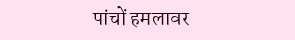पांचों हमलावर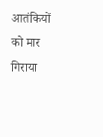आतंकियों को मार गिराया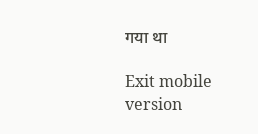गया था

Exit mobile version